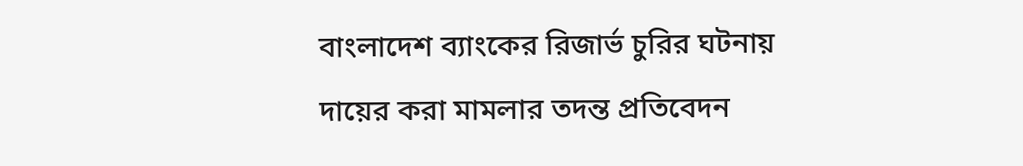বাংলাদেশ ব্যাংকের রিজার্ভ চুরির ঘটনায় দায়ের করা মামলার তদন্ত প্রতিবেদন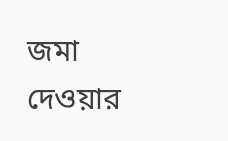জমা দেওয়ার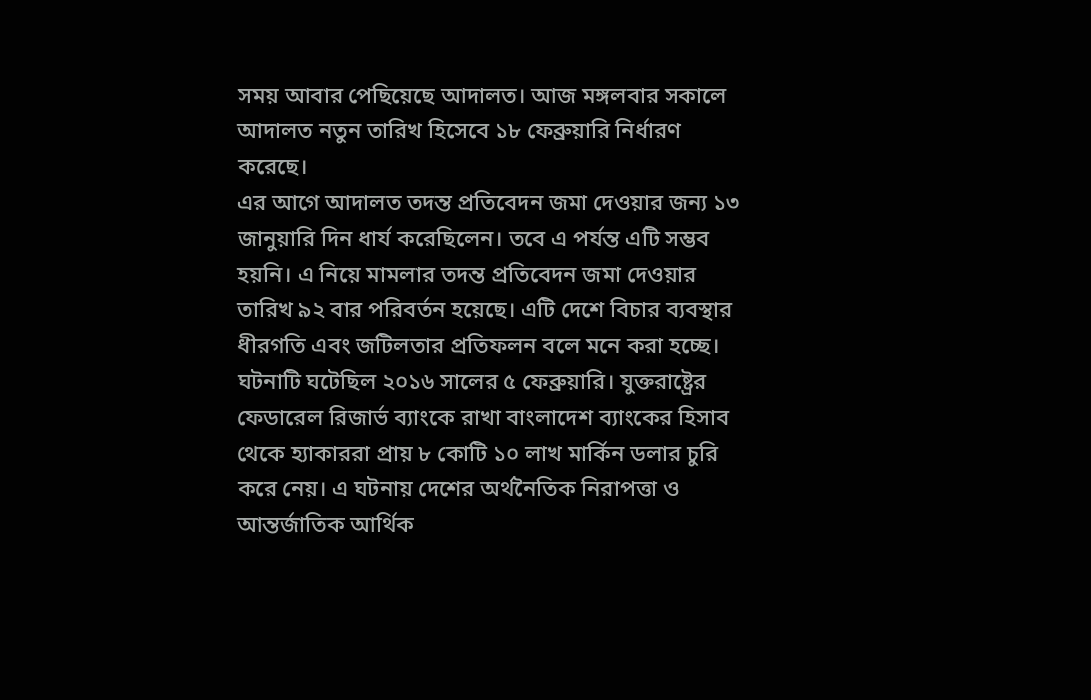সময় আবার পেছিয়েছে আদালত। আজ মঙ্গলবার সকালে আদালত নতুন তারিখ হিসেবে ১৮ ফেব্রুয়ারি নির্ধারণ করেছে।
এর আগে আদালত তদন্ত প্রতিবেদন জমা দেওয়ার জন্য ১৩ জানুয়ারি দিন ধার্য করেছিলেন। তবে এ পর্যন্ত এটি সম্ভব হয়নি। এ নিয়ে মামলার তদন্ত প্রতিবেদন জমা দেওয়ার তারিখ ৯২ বার পরিবর্তন হয়েছে। এটি দেশে বিচার ব্যবস্থার ধীরগতি এবং জটিলতার প্রতিফলন বলে মনে করা হচ্ছে।
ঘটনাটি ঘটেছিল ২০১৬ সালের ৫ ফেব্রুয়ারি। যুক্তরাষ্ট্রের ফেডারেল রিজার্ভ ব্যাংকে রাখা বাংলাদেশ ব্যাংকের হিসাব থেকে হ্যাকাররা প্রায় ৮ কোটি ১০ লাখ মার্কিন ডলার চুরি করে নেয়। এ ঘটনায় দেশের অর্থনৈতিক নিরাপত্তা ও আন্তর্জাতিক আর্থিক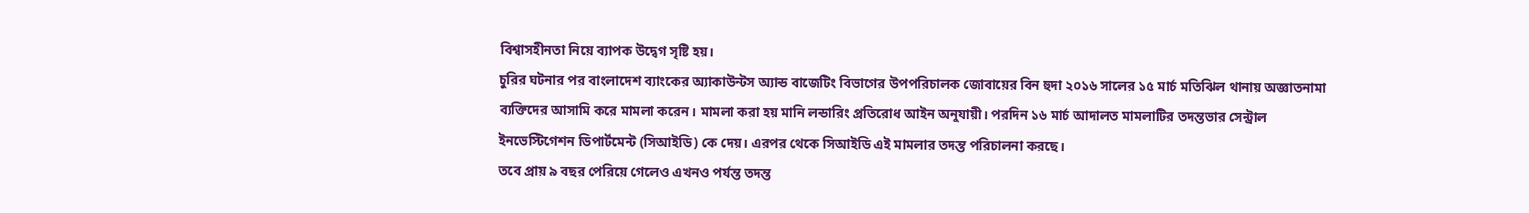বিশ্বাসহীনতা নিয়ে ব্যাপক উদ্বেগ সৃষ্টি হয়।
চুরির ঘটনার পর বাংলাদেশ ব্যাংকের অ্যাকাউন্টস অ্যান্ড বাজেটিং বিভাগের উপপরিচালক জোবায়ের বিন হুদা ২০১৬ সালের ১৫ মার্চ মতিঝিল থানায় অজ্ঞাতনামা ব্যক্তিদের আসামি করে মামলা করেন। মামলা করা হয় মানি লন্ডারিং প্রতিরোধ আইন অনুযায়ী। পরদিন ১৬ মার্চ আদালত মামলাটির তদন্তভার সেন্ট্রাল ইনভেস্টিগেশন ডিপার্টমেন্ট (সিআইডি) কে দেয়। এরপর থেকে সিআইডি এই মামলার তদন্ত পরিচালনা করছে।
তবে প্রায় ৯ বছর পেরিয়ে গেলেও এখনও পর্যন্ত তদন্ত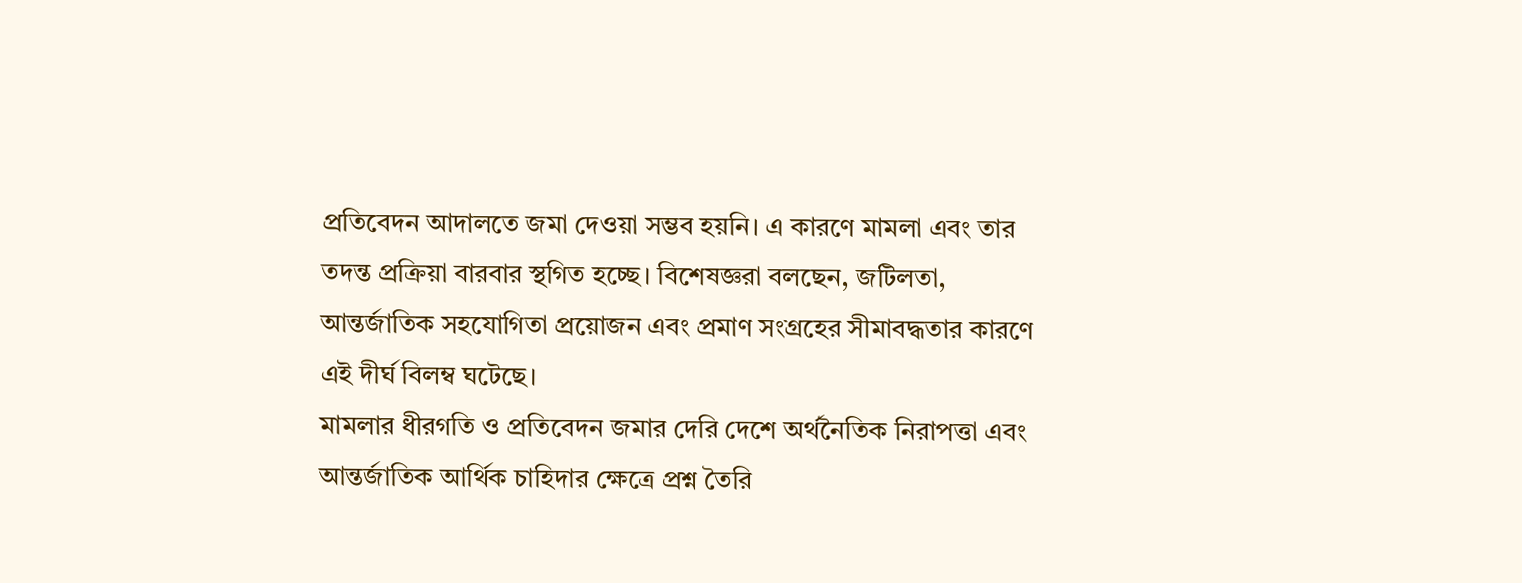প্রতিবেদন আদালতে জমা দেওয়া সম্ভব হয়নি। এ কারণে মামলা এবং তার তদন্ত প্রক্রিয়া বারবার স্থগিত হচ্ছে। বিশেষজ্ঞরা বলছেন, জটিলতা, আন্তর্জাতিক সহযোগিতা প্রয়োজন এবং প্রমাণ সংগ্রহের সীমাবদ্ধতার কারণে এই দীর্ঘ বিলম্ব ঘটেছে।
মামলার ধীরগতি ও প্রতিবেদন জমার দেরি দেশে অর্থনৈতিক নিরাপত্তা এবং আন্তর্জাতিক আর্থিক চাহিদার ক্ষেত্রে প্রশ্ন তৈরি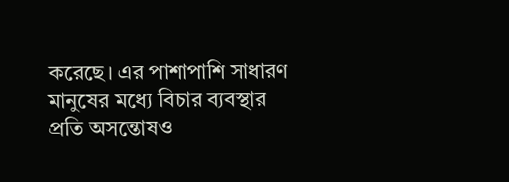করেছে। এর পাশাপাশি সাধারণ মানুষের মধ্যে বিচার ব্যবস্থার প্রতি অসন্তোষও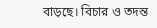বাড়ছে। বিচার ও তদন্ত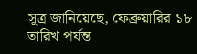সূত্র জানিয়েছে, ফেব্রুয়ারির ১৮ তারিখ পর্যন্ত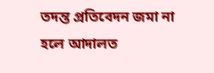তদন্ত প্রতিবেদন জমা না হলে আদালত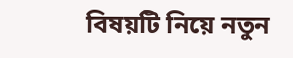বিষয়টি নিয়ে নতুন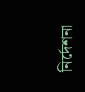নির্দেশনা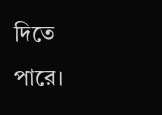দিতে পারে।